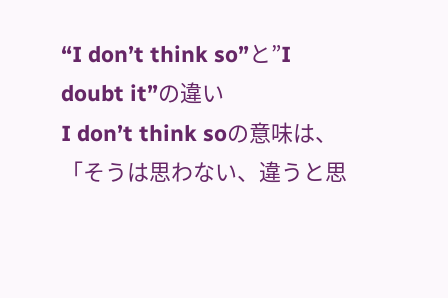“I don’t think so”と”I doubt it”の違い
I don’t think soの意味は、
「そうは思わない、違うと思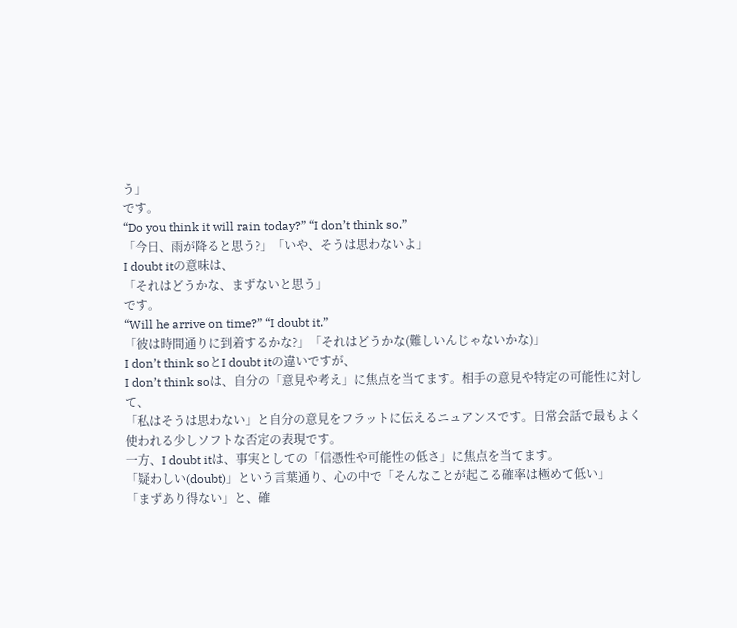う」
です。
“Do you think it will rain today?” “I don’t think so.”
「今日、雨が降ると思う?」「いや、そうは思わないよ」
I doubt itの意味は、
「それはどうかな、まずないと思う」
です。
“Will he arrive on time?” “I doubt it.”
「彼は時間通りに到着するかな?」「それはどうかな(難しいんじゃないかな)」
I don’t think soとI doubt itの違いですが、
I don’t think soは、自分の「意見や考え」に焦点を当てます。相手の意見や特定の可能性に対して、
「私はそうは思わない」と自分の意見をフラットに伝えるニュアンスです。日常会話で最もよく
使われる少しソフトな否定の表現です。
一方、I doubt itは、事実としての「信憑性や可能性の低さ」に焦点を当てます。
「疑わしい(doubt)」という言葉通り、心の中で「そんなことが起こる確率は極めて低い」
「まずあり得ない」と、確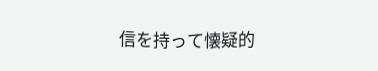信を持って懐疑的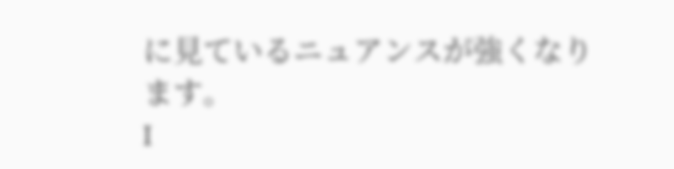に見ているニュアンスが強くなります。
I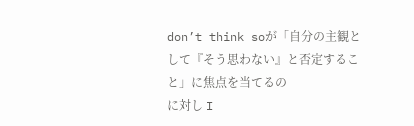don’t think soが「自分の主観として『そう思わない』と否定すること」に焦点を当てるの
に対し I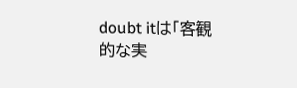doubt itは「客観的な実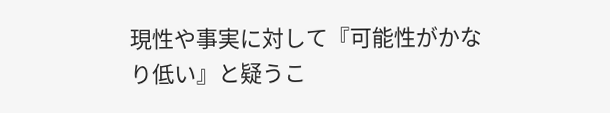現性や事実に対して『可能性がかなり低い』と疑うこ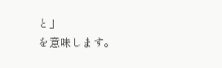と」
を意味します。